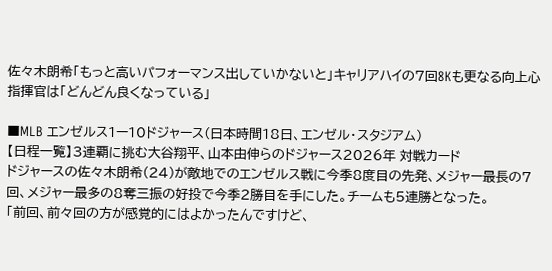佐々木朗希「もっと高いパフォーマンス出していかないと」キャリアハイの7回8Kも更なる向上心 指揮官は「どんどん良くなっている」

■MLB エンゼルス1ー10ドジャース(日本時間18日、エンゼル・スタジアム)
【日程一覧】3連覇に挑む大谷翔平、山本由伸らのドジャース2026年 対戦カード
ドジャースの佐々木朗希(24)が敵地でのエンゼルス戦に今季8度目の先発、メジャー最長の7回、メジャー最多の8奪三振の好投で今季2勝目を手にした。チームも5連勝となった。
「前回、前々回の方が感覚的にはよかったんですけど、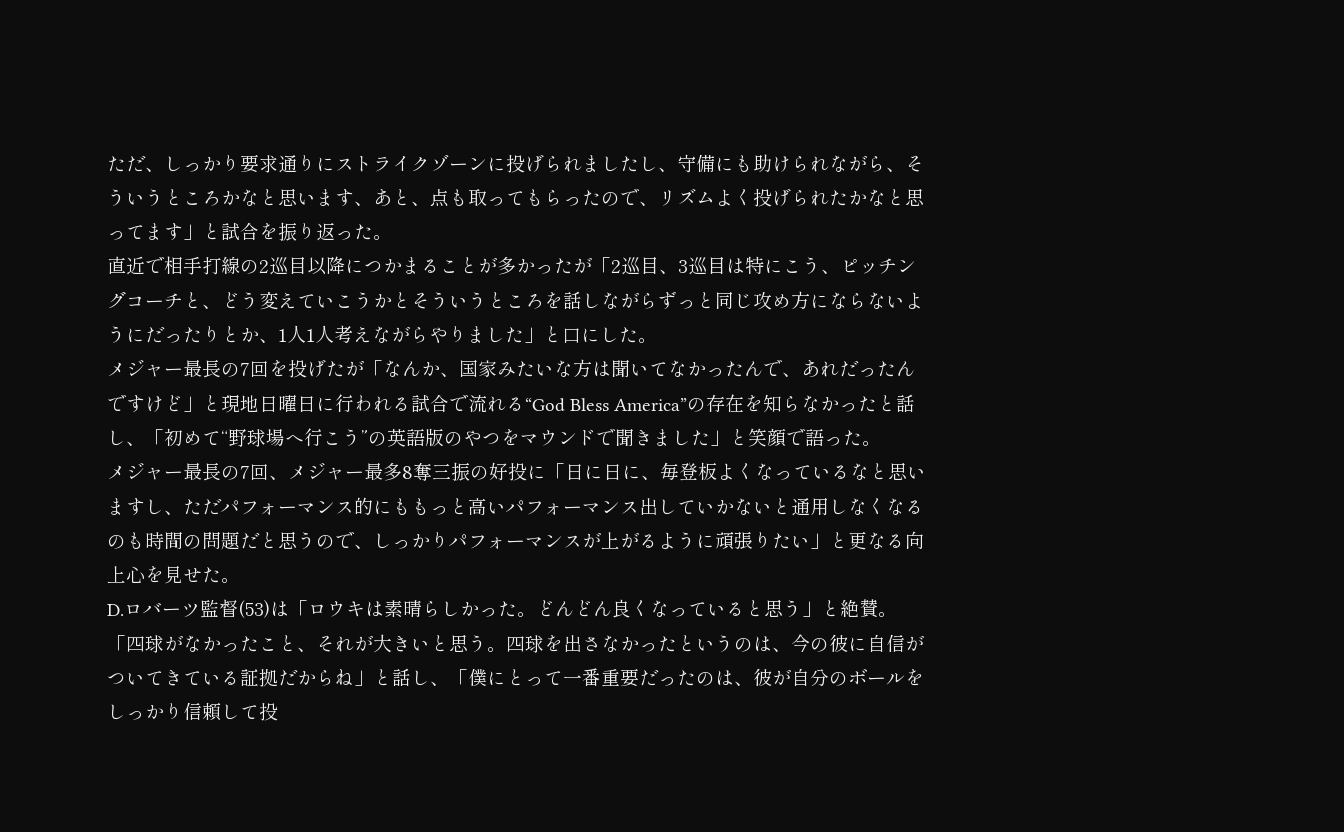ただ、しっかり要求通りにストライクゾーンに投げられましたし、守備にも助けられながら、そういうところかなと思います、あと、点も取ってもらったので、リズムよく投げられたかなと思ってます」と試合を振り返った。
直近で相手打線の2巡目以降につかまることが多かったが「2巡目、3巡目は特にこう、ピッチングコーチと、どう変えていこうかとそういうところを話しながらずっと同じ攻め方にならないようにだったりとか、1人1人考えながらやりました」と口にした。
メジャー最長の7回を投げたが「なんか、国家みたいな方は聞いてなかったんで、あれだったんですけど」と現地日曜日に行われる試合で流れる“God Bless America”の存在を知らなかったと話し、「初めて“野球場へ行こう”の英語版のやつをマウンドで聞きました」と笑顔で語った。
メジャー最長の7回、メジャー最多8奪三振の好投に「日に日に、毎登板よくなっているなと思いますし、ただパフォーマンス的にももっと高いパフォーマンス出していかないと通用しなくなるのも時間の問題だと思うので、しっかりパフォーマンスが上がるように頑張りたい」と更なる向上心を見せた。
D.ロバーツ監督(53)は「ロウキは素晴らしかった。どんどん良くなっていると思う」と絶賛。「四球がなかったこと、それが大きいと思う。四球を出さなかったというのは、今の彼に自信がついてきている証拠だからね」と話し、「僕にとって一番重要だったのは、彼が自分のボールをしっかり信頼して投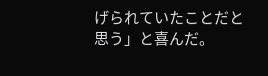げられていたことだと思う」と喜んだ。